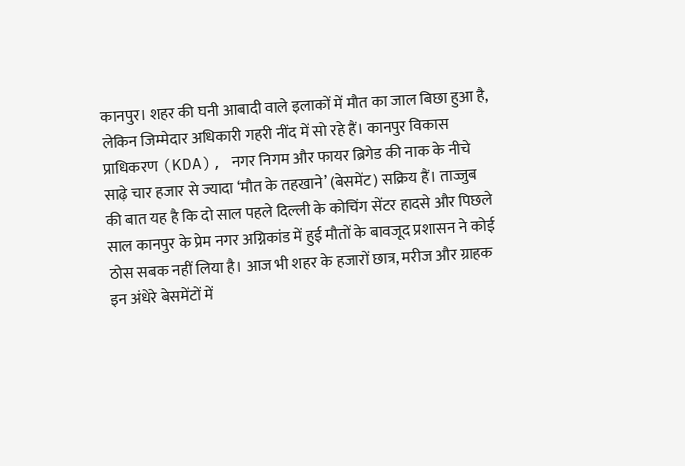कानपुर। शहर की घनी आबादी वाले इलाकों में मौत का जाल बिछा हुआ है, लेकिन जिम्मेदार अधिकारी गहरी नींद में सो रहे हैं। कानपुर विकास प्राधिकरण (KDA), नगर निगम और फायर ब्रिगेड की नाक के नीचे साढ़े चार हजार से ज्यादा ‘मौत के तहखाने’ (बेसमेंट) सक्रिय हैं। ताज्जुब की बात यह है कि दो साल पहले दिल्ली के कोचिंग सेंटर हादसे और पिछले साल कानपुर के प्रेम नगर अग्निकांड में हुई मौतों के बावजूद प्रशासन ने कोई ठोस सबक नहीं लिया है। आज भी शहर के हजारों छात्र, मरीज और ग्राहक इन अंधेरे बेसमेंटों में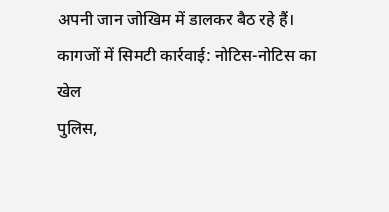अपनी जान जोखिम में डालकर बैठ रहे हैं।
कागजों में सिमटी कार्रवाई: नोटिस-नोटिस का खेल
पुलिस,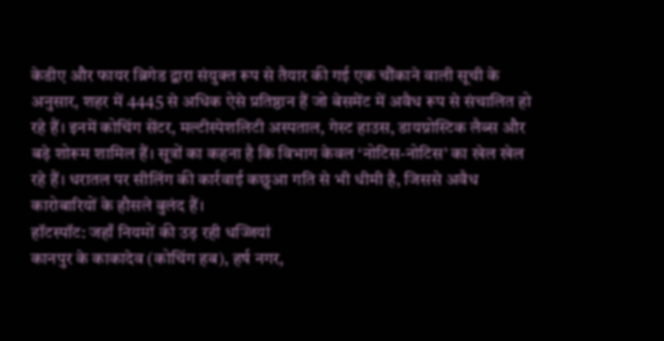केडीए और फायर ब्रिगेड द्वारा संयुक्त रूप से तैयार की गई एक चौंकाने वाली सूची के अनुसार, शहर में 4445 से अधिक ऐसे प्रतिष्ठान हैं जो बेसमेंट में अवैध रूप से संचालित हो रहे हैं। इनमें कोचिंग सेंटर, मल्टीस्पेशलिटी अस्पताल, गेस्ट हाउस, डायग्नोस्टिक लैब्स और बड़े शोरूम शामिल हैं। सूत्रों का कहना है कि विभाग केवल ‘नोटिस-नोटिस’ का खेल खेल रहे हैं। धरातल पर सीलिंग की कार्रवाई कछुआ गति से भी धीमी है, जिससे अवैध कारोबारियों के हौसले बुलंद हैं।
हॉटस्पॉट: जहाँ नियमों की उड़ रही धज्जियां
कानपुर के काकादेव (कोचिंग हब), हर्ष नगर,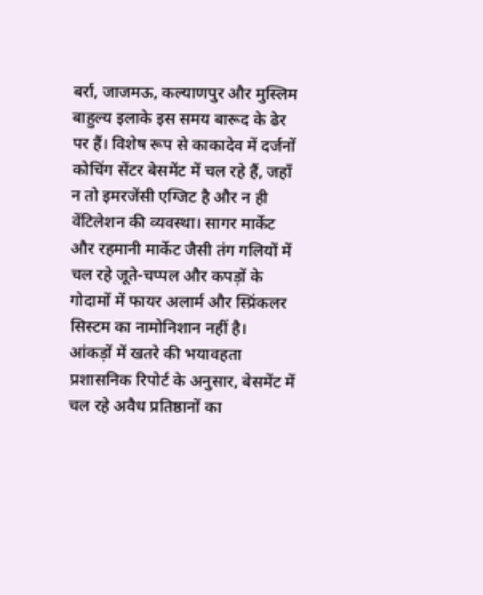बर्रा, जाजमऊ, कल्याणपुर और मुस्लिम बाहुल्य इलाके इस समय बारूद के ढेर पर हैं। विशेष रूप से काकादेव में दर्जनों कोचिंग सेंटर बेसमेंट में चल रहे हैं, जहाँ न तो इमरजेंसी एग्जिट है और न ही वेंटिलेशन की व्यवस्था। सागर मार्केट और रहमानी मार्केट जैसी तंग गलियों में चल रहे जूते-चप्पल और कपड़ों के गोदामों में फायर अलार्म और स्प्रिंकलर सिस्टम का नामोनिशान नहीं है।
आंकड़ों में खतरे की भयावहता
प्रशासनिक रिपोर्ट के अनुसार, बेसमेंट में चल रहे अवैध प्रतिष्ठानों का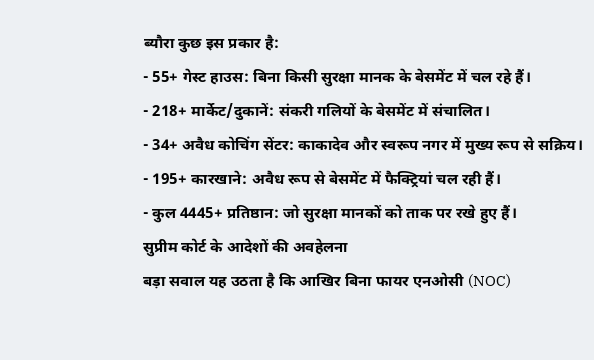ब्यौरा कुछ इस प्रकार है:
- 55+ गेस्ट हाउस: बिना किसी सुरक्षा मानक के बेसमेंट में चल रहे हैं।
- 218+ मार्केट/दुकानें: संकरी गलियों के बेसमेंट में संचालित।
- 34+ अवैध कोचिंग सेंटर: काकादेव और स्वरूप नगर में मुख्य रूप से सक्रिय।
- 195+ कारखाने: अवैध रूप से बेसमेंट में फैक्ट्रियां चल रही हैं।
- कुल 4445+ प्रतिष्ठान: जो सुरक्षा मानकों को ताक पर रखे हुए हैं।
सुप्रीम कोर्ट के आदेशों की अवहेलना
बड़ा सवाल यह उठता है कि आखिर बिना फायर एनओसी (NOC)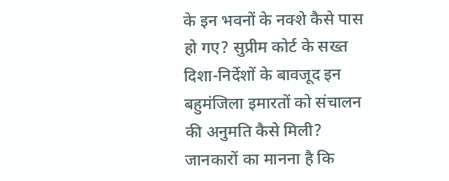के इन भवनों के नक्शे कैसे पास हो गए? सुप्रीम कोर्ट के सख्त दिशा-निर्देशों के बावजूद इन बहुमंजिला इमारतों को संचालन की अनुमति कैसे मिली? जानकारों का मानना है कि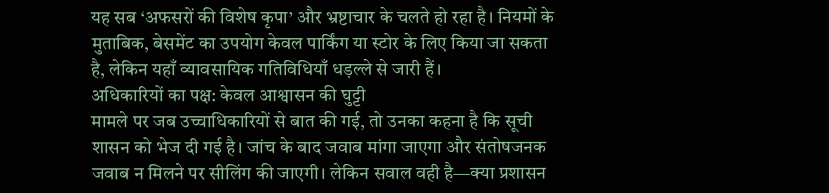यह सब ‘अफसरों की विशेष कृपा’ और भ्रष्टाचार के चलते हो रहा है। नियमों के मुताबिक, बेसमेंट का उपयोग केवल पार्किंग या स्टोर के लिए किया जा सकता है, लेकिन यहाँ व्यावसायिक गतिविधियाँ धड़ल्ले से जारी हैं।
अधिकारियों का पक्ष: केवल आश्वासन की घुट्टी
मामले पर जब उच्चाधिकारियों से बात की गई, तो उनका कहना है कि सूची शासन को भेज दी गई है। जांच के बाद जवाब मांगा जाएगा और संतोषजनक जवाब न मिलने पर सीलिंग की जाएगी। लेकिन सवाल वही है—क्या प्रशासन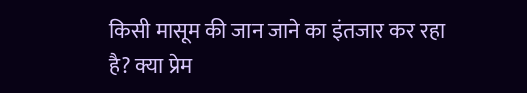किसी मासूम की जान जाने का इंतजार कर रहा है? क्या प्रेम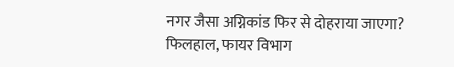नगर जैसा अग्निकांड फिर से दोहराया जाएगा? फिलहाल, फायर विभाग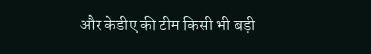और केडीए की टीम किसी भी बड़ी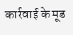कार्रवाई के मूड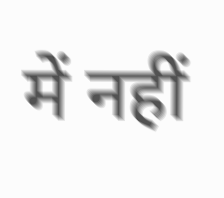में नहीं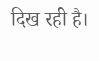दिख रही है।